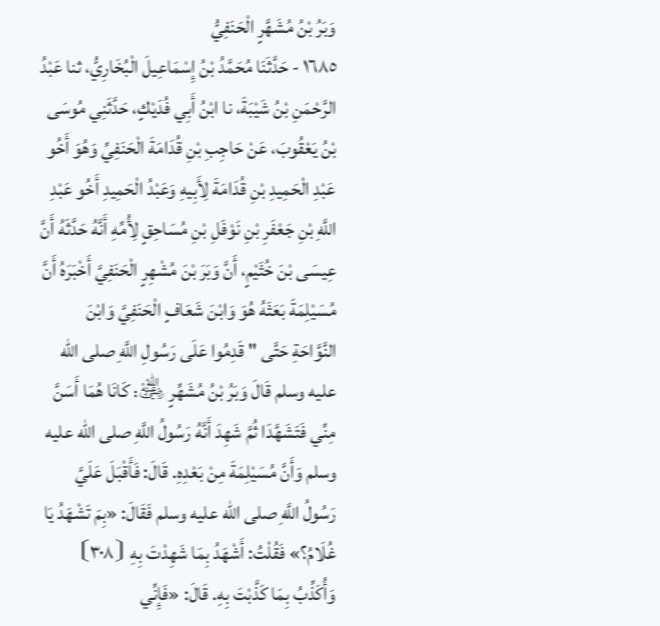وَبَرُ بْنُ مُشَهَّرٍ الْحَنَفِيُّ
١٦٨٥ - حَدَّثَنَا مُحَمَّدُ بْنُ إِسْمَاعِيلَ الْبُخَارِيُّ، ثنا عَبْدُ الرَّحْمَنِ بْنُ شَيْبَةَ، نا ابْنُ أَبِي فُدَيْكٍ، حَدَّثَنِي مُوسَى بْنُ يَعْقُوبَ، عَنْ حَاجِبِ بْنِ قُدَامَةَ الْحَنَفِيِّ وَهُوَ أَخُو عَبْدِ الْحَمِيدِ بْنِ قُدَامَةَ لِأَبِيهِ وَعَبْدُ الْحَمِيدِ أَخُو عَبْدِ اللَّهِ بْنِ جَعْفَرِ بْنِ نَوْفَلِ بْنِ مُسَاحِقٍ لِأُمِّهِ أَنَّهُ حَدَّثَهُ أَنَّ عِيسَى بْنَ خُثَيْمٍ، أَنَّ وَبَرَ بْنَ مُشْهِرٍ الْحَنَفِيَّ أَخْبَرَهُ أَنَّ مُسَيْلِمَةَ بَعَثَهُ هُوَ وَابْنَ شَعَافٍ الْحَنَفِيَّ وَابْنَ النَّوَّاحَةِ حَتَّى " قَدِمُوا عَلَى رَسُولِ اللَّهِ صلى الله عليه وسلم قَالَ وَبَرُ بْنُ مُشَهِّرٍ ﵁: كَانَا هُمَا أَسَنَّ مِنِّي فَتَشَهَّدَا ثُمَّ شَهِدَ أَنَّهُ رَسُولُ اللَّهِ صلى الله عليه وسلم وَأَنَّ مُسَيْلِمَةَ مِنْ بَعْدِهِ. قَالَ: فَأَقْبَلَ عَلَيَّ رَسُولُ اللَّهِ صلى الله عليه وسلم فَقَالَ: «بِمَ تَشْهَدُ يَا غُلَامُ؟» فَقُلْتُ: أَشْهَدُ بِمَا شَهِدْتَ بِهِ ⦗٣٠٨⦘ وَأُكَذِّبُ بِمَا كَذَّبْتَ بِهِ. قَالَ: «فَإِنِّي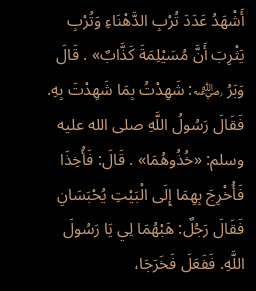أَشْهَدُ عَدَدَ تُرْبِ الدَّهْنَاءِ وَتُرْبِ يَثْرِبَ أَنَّ مُسَيْلِمَةَ كَذَّابٌ» . قَالَ وَبَرُ ﵁: شَهِدْتُ بِمَا شَهِدْتَ بِهِ. فَقَالَ رَسُولُ اللَّهِ صلى الله عليه وسلم: «خُذُوهُمَا» . قَالَ: فَأُخِذَا فَأُخْرِجَ بِهِمَا إِلَى الْبَيْتِ يُحْبَسَانِ فَقَالَ رَجُلٌ: هَبْهُمَا لِي يَا رَسُولَ اللَّهِ. فَفَعَلَ فَخَرَجَا،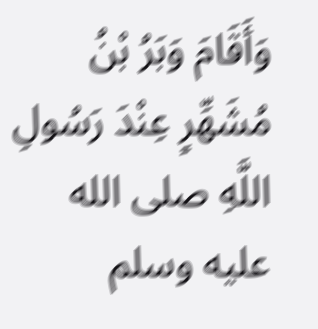وَأَقَامَ وَبَرُ بْنُ مُشَهِّرٍ عِنْدَ رَسُولِ اللَّهِ صلى الله عليه وسلم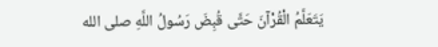يَتَعَلَّمُ الْقُرْآنَ حَتَّى قُبِضَ رَسُولُ اللَّهِ صلى الله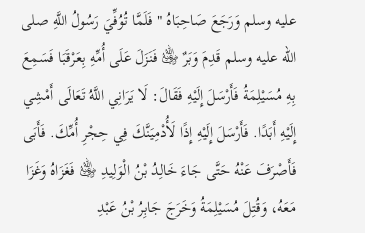عليه وسلم وَرَجَعَ صَاحِبَاهُ " فَلَمَّا تُوُفِّيَ رَسُولُ اللَّهِ صلى الله عليه وسلم قَدِمَ وَبَرٌ ﵁ فَنَزَلَ عَلَى أُمِّهِ بِعَرْقَبَا فَسَمِعَ بِهِ مُسَيْلِمَةُ فَأَرْسَلَ إِلَيْهِ فَقَالَ: لَا يَرَانِي اللَّهُ تَعَالَى أَمْشِي إِلَيْهِ أَبَدًا. فَأَرْسَلَ إِلَيْهِ إِذًا لَأُدْمِيَنَّكَ فِي حِجْرِ أُمِّكَ. فَأَبَى فَأَصْرَفَ عَنْهُ حَتَّى جَاءَ خَالِدُ بْنُ الْوَلِيدِ ﵁ فَغَزَاهُ وَغَزَا مَعَهُ، وَقُتِلَ مُسَيْلِمَةُ وَخَرَجَ جَابِرُ بْنُ عَبْدِ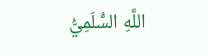اللَّهِ السُّلَمِيُّ